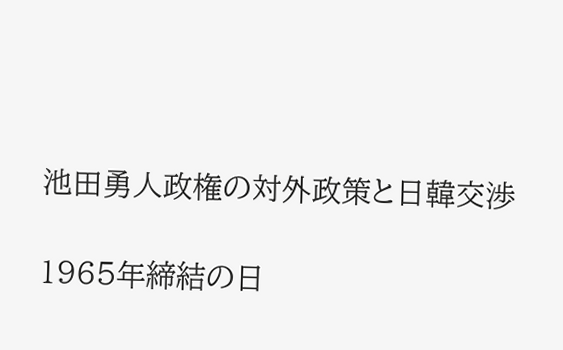池田勇人政権の対外政策と日韓交渉

1965年締結の日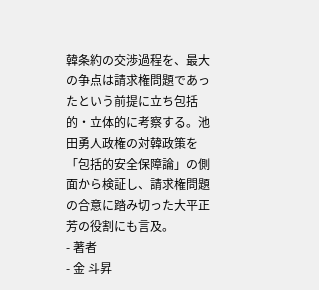韓条約の交渉過程を、最大の争点は請求権問題であったという前提に立ち包括的・立体的に考察する。池田勇人政権の対韓政策を「包括的安全保障論」の側面から検証し、請求権問題の合意に踏み切った大平正芳の役割にも言及。
- 著者
- 金 斗昇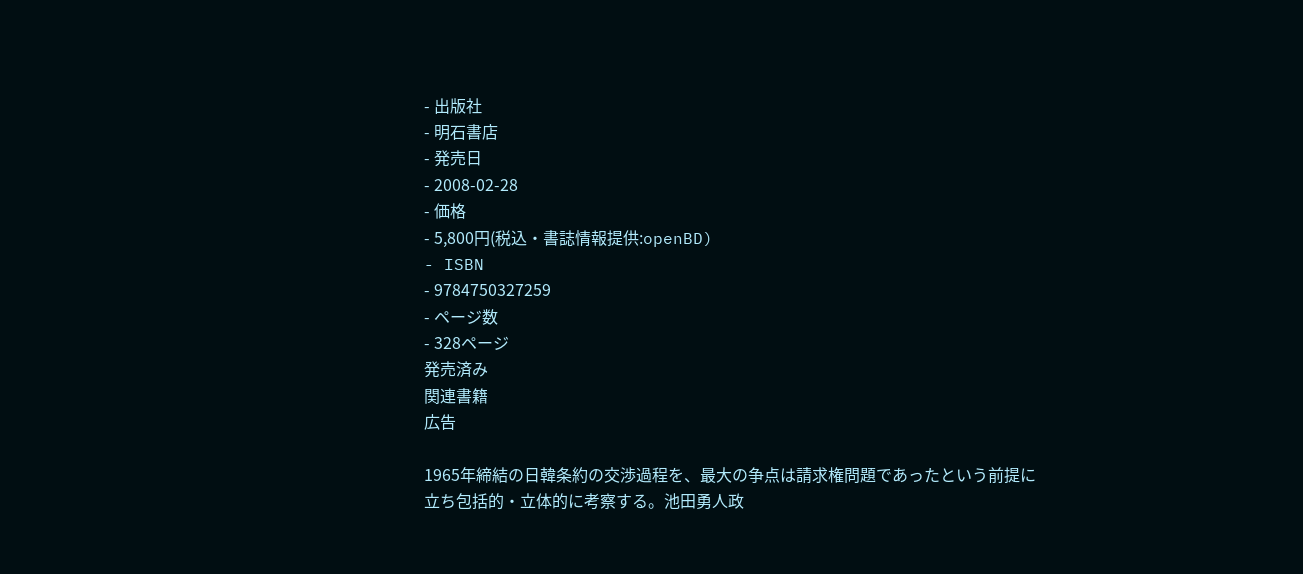- 出版社
- 明石書店
- 発売日
- 2008-02-28
- 価格
- 5,800円(税込・書誌情報提供:openBD)
- ISBN
- 9784750327259
- ページ数
- 328ページ
発売済み
関連書籍
広告

1965年締結の日韓条約の交渉過程を、最大の争点は請求権問題であったという前提に立ち包括的・立体的に考察する。池田勇人政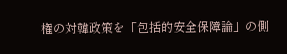権の対韓政策を「包括的安全保障論」の側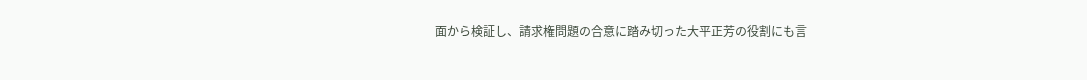面から検証し、請求権問題の合意に踏み切った大平正芳の役割にも言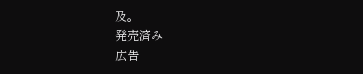及。
発売済み
広告